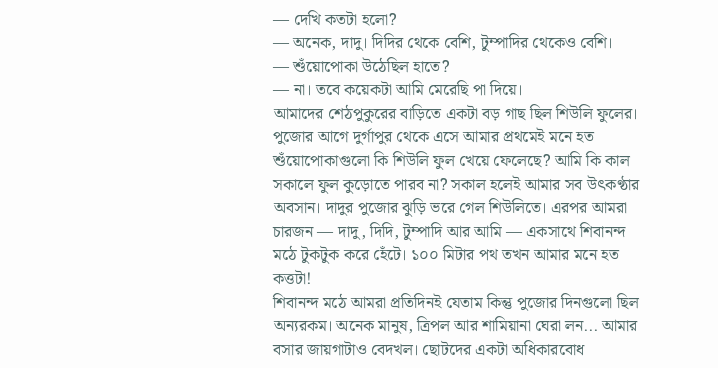— দেখি কতটা হলো?
— অনেক, দাদু। দিদির থেকে বেশি, টুম্পাদির থেকেও বেশি।
— শুঁয়োপোকা উঠেছিল হাতে?
— না। তবে কয়েকটা আমি মেরেছি পা দিয়ে।
আমাদের শেঠপুকুরের বাড়িতে একটা বড় গাছ ছিল শিউলি ফুলের। পুজোর আগে দুর্গাপুর থেকে এসে আমার প্রথমেই মনে হত শুঁয়োপোকাগুলো কি শিউলি ফুল খেয়ে ফেলেছে? আমি কি কাল সকালে ফুল কুড়োতে পারব না? সকাল হলেই আমার সব উৎকণ্ঠার অবসান। দাদুর পুজোর ঝুড়ি ভরে গেল শিউলিতে। এরপর আমরা চারজন — দাদু, দিদি, টুম্পাদি আর আমি — একসাথে শিবানন্দ মঠে টুকটুক করে হেঁটে। ১০০ মিটার পথ তখন আমার মনে হত কত্তটা!
শিবানন্দ মঠে আমরা প্রতিদিনই যেতাম কিন্তু পুজোর দিনগুলো ছিল অন্যরকম। অনেক মানুষ, ত্রিপল আর শামিয়ানা ঘেরা লন... আমার বসার জায়গাটাও বেদখল। ছোটদের একটা অধিকারবোধ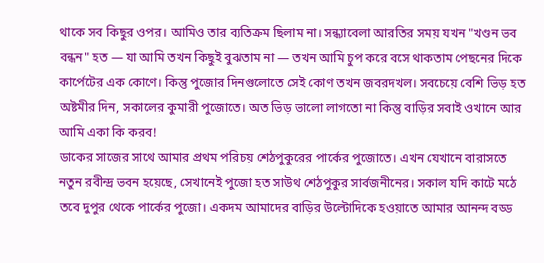থাকে সব কিছুর ওপর। আমিও তার ব্যতিক্রম ছিলাম না। সন্ধ্যাবেলা আরতির সময় যখন "খণ্ডন ভব বন্ধন" হত — যা আমি তখন কিছুই বুঝতাম না — তখন আমি চুপ করে বসে থাকতাম পেছনের দিকে কার্পেটের এক কোণে। কিন্তু পুজোর দিনগুলোতে সেই কোণ তখন জবরদখল। সবচেয়ে বেশি ভিড় হত অষ্টমীর দিন, সকালের কুমারী পুজোতে। অত ভিড় ভালো লাগতো না কিন্তু বাড়ির সবাই ওখানে আর আমি একা কি করব!
ডাকের সাজের সাথে আমার প্রথম পরিচয় শেঠপুকুরের পার্কের পুজোতে। এখন যেখানে বারাসতে নতুন রবীন্দ্র ভবন হয়েছে, সেখানেই পুজো হত সাউথ শেঠপুকুর সার্বজনীনের। সকাল যদি কাটে মঠে তবে দুপুর থেকে পার্কের পুজো। একদম আমাদের বাড়ির উল্টোদিকে হওয়াতে আমার আনন্দ বড্ড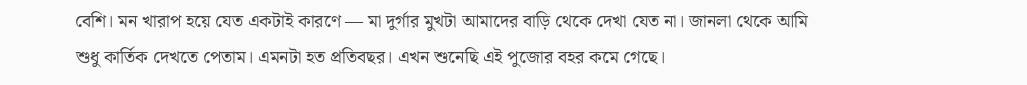বেশি। মন খারাপ হয়ে যেত একটাই কারণে — মা দুর্গার মুখটা আমাদের বাড়ি থেকে দেখা যেত না। জানলা থেকে আমি শুধু কার্তিক দেখতে পেতাম। এমনটা হত প্রতিবছর। এখন শুনেছি এই পুজোর বহর কমে গেছে।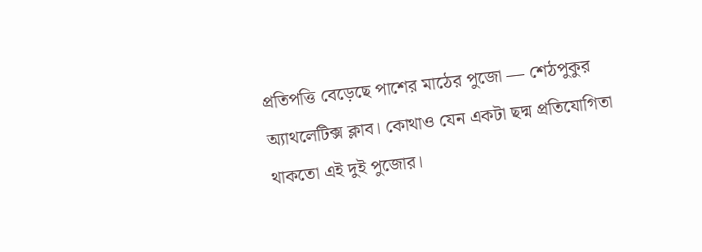প্রতিপত্তি বেড়েছে পাশের মাঠের পুজো — শেঠপুকুর অ্যাথলেটিক্স ক্লাব। কোথাও যেন একটা ছদ্ম প্রতিযোগিতা থাকতো এই দুই পুজোর।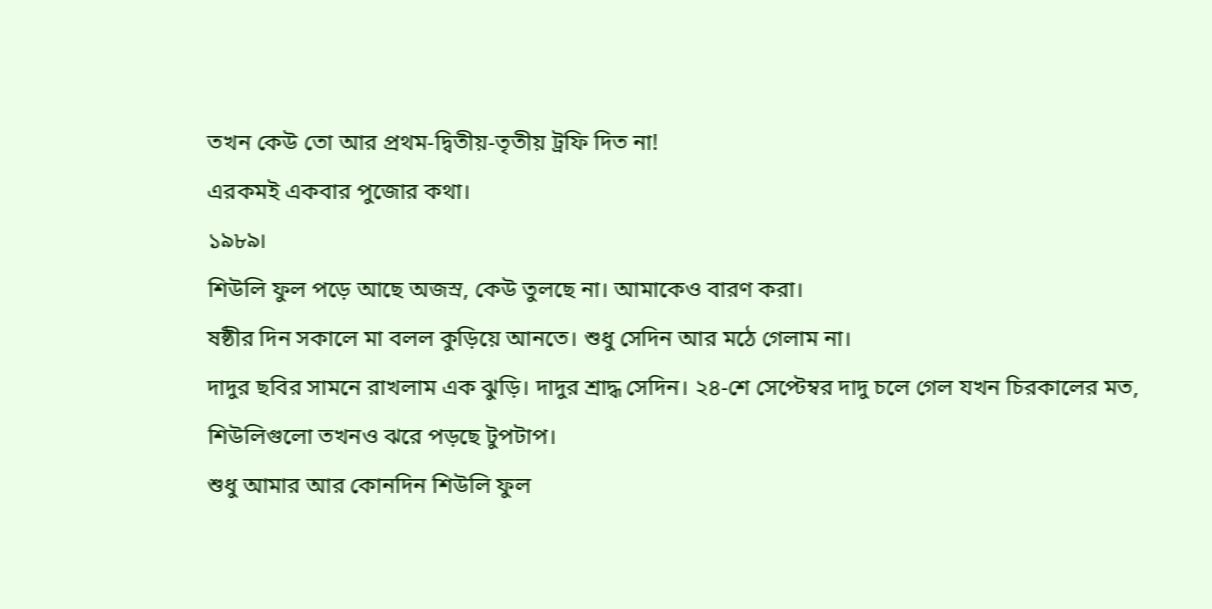তখন কেউ তো আর প্রথম-দ্বিতীয়-তৃতীয় ট্রফি দিত না!
এরকমই একবার পুজোর কথা।
১৯৮৯।
শিউলি ফুল পড়ে আছে অজস্র, কেউ তুলছে না। আমাকেও বারণ করা।
ষষ্ঠীর দিন সকালে মা বলল কুড়িয়ে আনতে। শুধু সেদিন আর মঠে গেলাম না।
দাদুর ছবির সামনে রাখলাম এক ঝুড়ি। দাদুর শ্রাদ্ধ সেদিন। ২৪-শে সেপ্টেম্বর দাদু চলে গেল যখন চিরকালের মত, শিউলিগুলো তখনও ঝরে পড়ছে টুপটাপ।
শুধু আমার আর কোনদিন শিউলি ফুল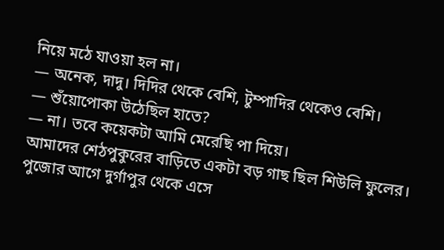নিয়ে মঠে যাওয়া হল না।
— অনেক, দাদু। দিদির থেকে বেশি, টুম্পাদির থেকেও বেশি।
— শুঁয়োপোকা উঠেছিল হাতে?
— না। তবে কয়েকটা আমি মেরেছি পা দিয়ে।
আমাদের শেঠপুকুরের বাড়িতে একটা বড় গাছ ছিল শিউলি ফুলের। পুজোর আগে দুর্গাপুর থেকে এসে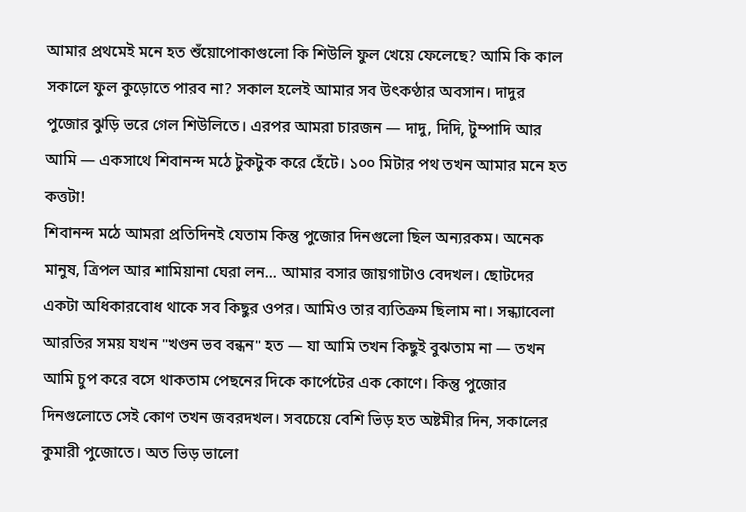আমার প্রথমেই মনে হত শুঁয়োপোকাগুলো কি শিউলি ফুল খেয়ে ফেলেছে? আমি কি কাল সকালে ফুল কুড়োতে পারব না? সকাল হলেই আমার সব উৎকণ্ঠার অবসান। দাদুর পুজোর ঝুড়ি ভরে গেল শিউলিতে। এরপর আমরা চারজন — দাদু, দিদি, টুম্পাদি আর আমি — একসাথে শিবানন্দ মঠে টুকটুক করে হেঁটে। ১০০ মিটার পথ তখন আমার মনে হত কত্তটা!
শিবানন্দ মঠে আমরা প্রতিদিনই যেতাম কিন্তু পুজোর দিনগুলো ছিল অন্যরকম। অনেক মানুষ, ত্রিপল আর শামিয়ানা ঘেরা লন... আমার বসার জায়গাটাও বেদখল। ছোটদের একটা অধিকারবোধ থাকে সব কিছুর ওপর। আমিও তার ব্যতিক্রম ছিলাম না। সন্ধ্যাবেলা আরতির সময় যখন "খণ্ডন ভব বন্ধন" হত — যা আমি তখন কিছুই বুঝতাম না — তখন আমি চুপ করে বসে থাকতাম পেছনের দিকে কার্পেটের এক কোণে। কিন্তু পুজোর দিনগুলোতে সেই কোণ তখন জবরদখল। সবচেয়ে বেশি ভিড় হত অষ্টমীর দিন, সকালের কুমারী পুজোতে। অত ভিড় ভালো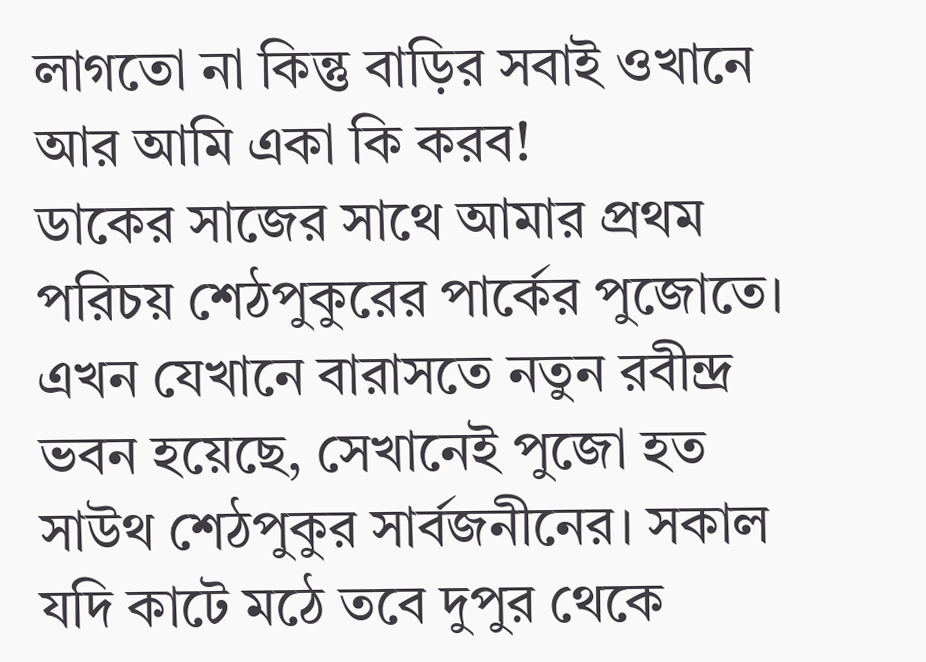লাগতো না কিন্তু বাড়ির সবাই ওখানে আর আমি একা কি করব!
ডাকের সাজের সাথে আমার প্রথম পরিচয় শেঠপুকুরের পার্কের পুজোতে। এখন যেখানে বারাসতে নতুন রবীন্দ্র ভবন হয়েছে, সেখানেই পুজো হত সাউথ শেঠপুকুর সার্বজনীনের। সকাল যদি কাটে মঠে তবে দুপুর থেকে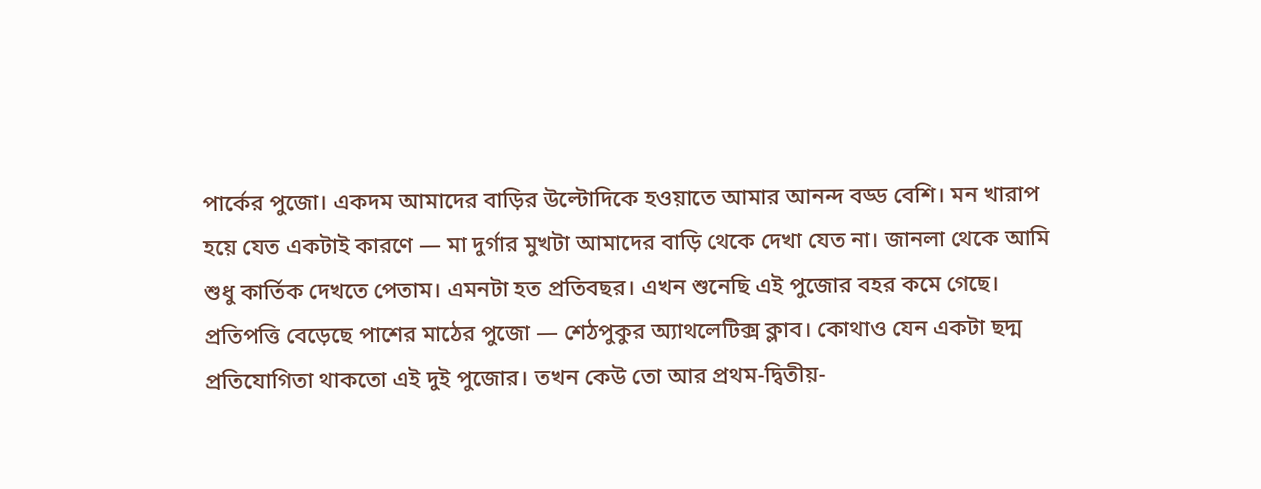পার্কের পুজো। একদম আমাদের বাড়ির উল্টোদিকে হওয়াতে আমার আনন্দ বড্ড বেশি। মন খারাপ হয়ে যেত একটাই কারণে — মা দুর্গার মুখটা আমাদের বাড়ি থেকে দেখা যেত না। জানলা থেকে আমি শুধু কার্তিক দেখতে পেতাম। এমনটা হত প্রতিবছর। এখন শুনেছি এই পুজোর বহর কমে গেছে। প্রতিপত্তি বেড়েছে পাশের মাঠের পুজো — শেঠপুকুর অ্যাথলেটিক্স ক্লাব। কোথাও যেন একটা ছদ্ম প্রতিযোগিতা থাকতো এই দুই পুজোর। তখন কেউ তো আর প্রথম-দ্বিতীয়-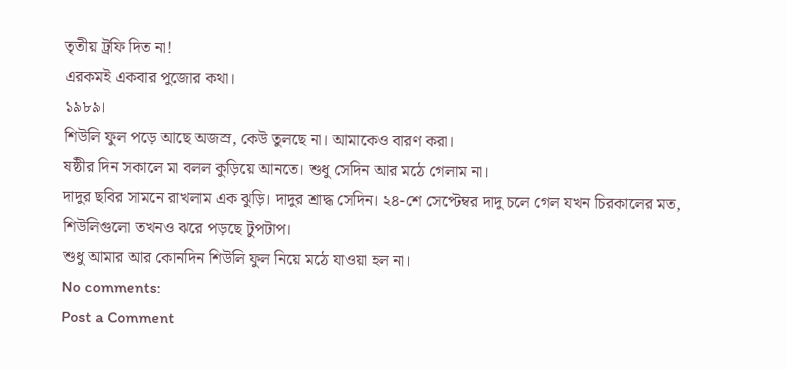তৃতীয় ট্রফি দিত না!
এরকমই একবার পুজোর কথা।
১৯৮৯।
শিউলি ফুল পড়ে আছে অজস্র, কেউ তুলছে না। আমাকেও বারণ করা।
ষষ্ঠীর দিন সকালে মা বলল কুড়িয়ে আনতে। শুধু সেদিন আর মঠে গেলাম না।
দাদুর ছবির সামনে রাখলাম এক ঝুড়ি। দাদুর শ্রাদ্ধ সেদিন। ২৪-শে সেপ্টেম্বর দাদু চলে গেল যখন চিরকালের মত, শিউলিগুলো তখনও ঝরে পড়ছে টুপটাপ।
শুধু আমার আর কোনদিন শিউলি ফুল নিয়ে মঠে যাওয়া হল না।
No comments:
Post a Comment